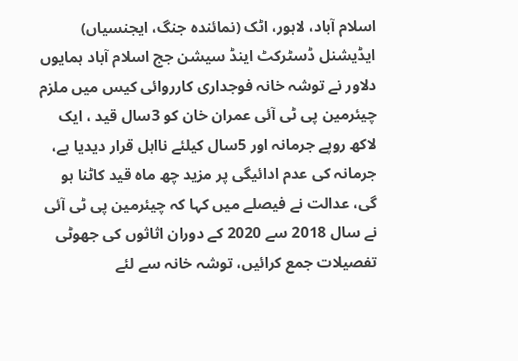اسلام آباد، لاہور، اٹک (نمائندہ جنگ، ایجنسیاں) ایڈیشنل ڈسٹرکٹ اینڈ سیشن جج اسلام آباد ہمایوں دلاور نے توشہ خانہ فوجداری کارروائی کیس میں ملزم چیئرمین پی ٹی آئی عمران خان کو 3سال قید ، ایک لاکھ روپے جرمانہ اور 5سال کیلئے نااہل قرار دیدیا ہے، جرمانہ کی عدم ادائیگی پر مزید چھ ماہ قید کاٹنا ہو گی، عدالت نے فیصلے میں کہا کہ چیئرمین پی ٹی آئی نے سال 2018 سے 2020 کے دوران اثاثوں کی جھوٹی تفصیلات جمع کرائیں، توشہ خانہ سے لئے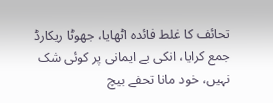تحائف کا غلط فائدہ اٹھایا، جھوٹا ریکارڈ جمع کرایا، انکی بے ایمانی پر کوئی شک نہیں، خود مانا تحفے بیچ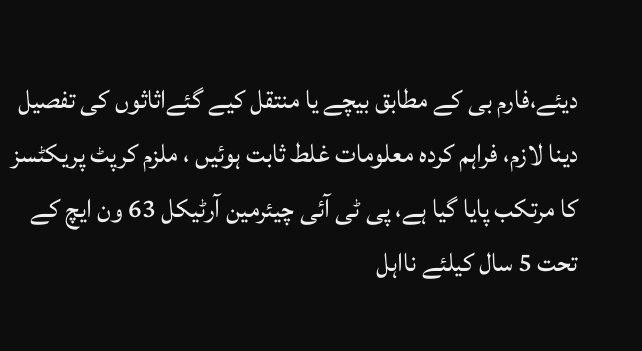دیئے،فارم بی کے مطابق بیچے یا منتقل کیے گئےاثاثوں کی تفصیل دینا لازم، فراہم کردہ معلومات غلط ثابت ہوئیں ، ملزم کرپٹ پریکٹسز کا مرتکب پایا گیا ہے، پی ٹی آئی چیئرمین آرٹیکل 63 ون ایچ کے تحت 5 سال کیلئے نااہل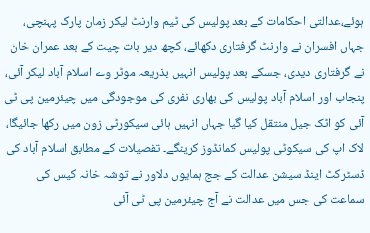ہوئے،عدالتی احکامات کے بعد پولیس کی ٹیم وارنٹ لیکر زمان پارک پہنچی، جہاں افسران نے وارنٹ گرفتاری دکھائے، کچھ دیر بات چیت کے بعد عمران خان نے گرفتاری دیدی، جسکے بعد پولیس انہیں بذریعہ موٹر وے اسلام آباد لیکر آئی، پنجاب اور اسلام آباد پولیس کی بھاری نفری کی موجودگی میں چیئرمین پی ٹی آئی کو اٹک جیل منتقل کیا گیا جہاں انہیں ہائی سیکورٹی زون میں رکھا جائیگا، لاک اپ کی سیکوٹی پولیس کمانڈوز کرینگے۔ تفصیلات کے مطابق اسلام آباد کی ڈسٹرکٹ اینڈ سیشن عدالت کے جج ہمایوں دلاور نے توشہ خانہ کیس کی سماعت کی جس میں عدالت نے آج چیئرمین پی ٹی آئی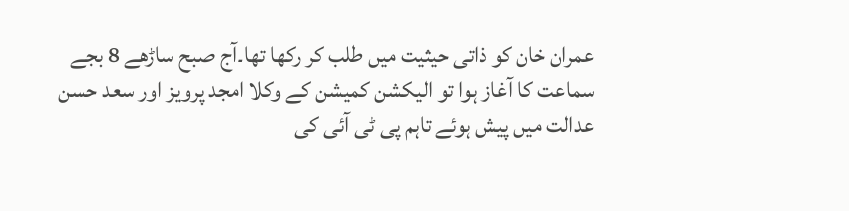عمران خان کو ذاتی حیثیت میں طلب کر رکھا تھا۔آج صبح ساڑھے 8 بجے سماعت کا آغاز ہوا تو الیکشن کمیشن کے وکلا امجد پرویز اور سعد حسن عدالت میں پیش ہوئے تاہم پی ٹی آئی کی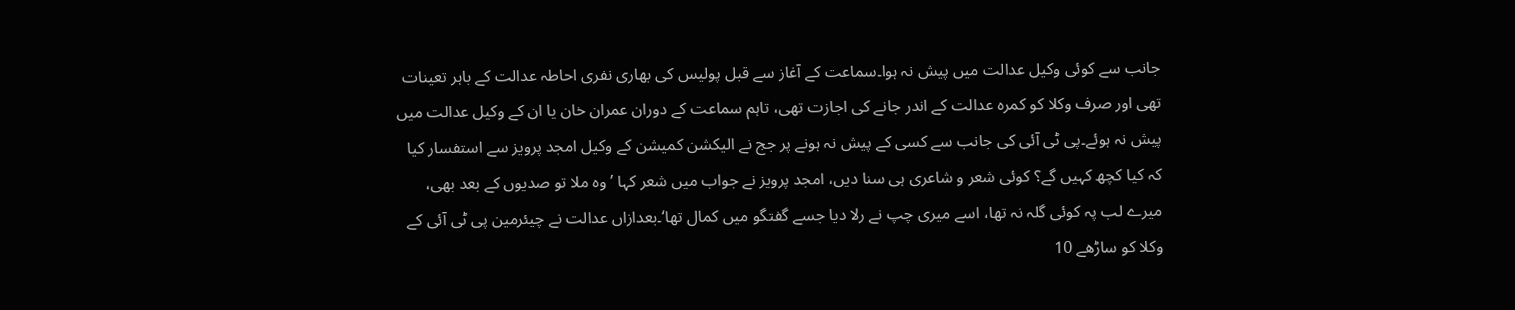جانب سے کوئی وکیل عدالت میں پیش نہ ہوا۔سماعت کے آغاز سے قبل پولیس کی بھاری نفری احاطہ عدالت کے باہر تعینات تھی اور صرف وکلا کو کمرہ عدالت کے اندر جانے کی اجازت تھی، تاہم سماعت کے دوران عمران خان یا ان کے وکیل عدالت میں پیش نہ ہوئے۔پی ٹی آئی کی جانب سے کسی کے پیش نہ ہونے پر جج نے الیکشن کمیشن کے وکیل امجد پرویز سے استفسار کیا کہ کیا کچھ کہیں گے؟ کوئی شعر و شاعری ہی سنا دیں، امجد پرویز نے جواب میں شعر کہا ’وہ ملا تو صدیوں کے بعد بھی، میرے لب پہ کوئی گلہ نہ تھا، اسے میری چپ نے رلا دیا جسے گفتگو میں کمال تھا‘۔بعدازاں عدالت نے چیئرمین پی ٹی آئی کے وکلا کو ساڑھے 10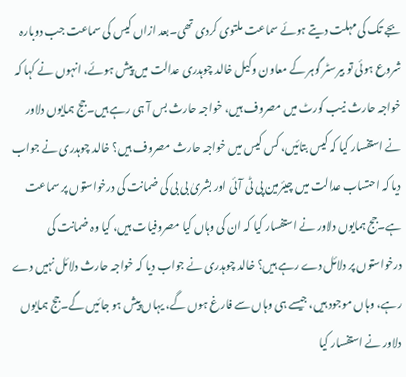بجے تک کی مہلت دیتے ہوئے سماعت ملتوی کردی تھی۔بعد ازاں کیس کی سماعت جب دوبارہ شروع ہوئی تو بیرسٹر گوہر کے معاون وکیل خالد چوہدری عدالت میں پیش ہوئے، انہوں نے کہا کہ خواجہ حارث نیب کورٹ میں مصروف ہیں، خواجہ حارث بس آ ہی رہے ہیں۔جج ہمایوں دلاور نے استفسار کیا کہ کیس بتائیں، کس کیس میں خواجہ حارث مصروف ہیں؟ خالد چوہدری نے جواب دیا کہ احتساب عدالت میں چیئرمین پی ٹی آئی اور بشریٰ بی بی کی ضمانت کی درخواستوں پر سماعت ہے۔جج ہمایوں دلاور نے استفسار کیا کہ ان کی وہاں کیا مصروفیات ہیں، کیا وہ ضمانت کی درخواستوں پر دلائل دے رہے ہیں؟ خالد چوہدری نے جواب دیا کہ خواجہ حارث دلائل نہیں دے رہے، وہاں موجود ہیں، جیسے ہی وہاں سے فارغ ہوں گے، یہاں پیش ہو جائیں گے۔جج ہمایوں دلاور نے استفسار کیا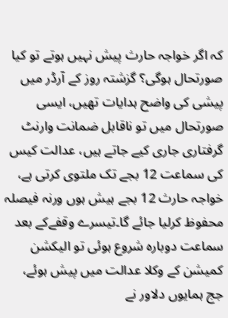کہ اگر خواجہ حارث پیش نہیں ہوتے تو کیا صورتحال ہوگی؟ گزشتہ روز کے آرڈر میں پیشی کی واضح ہدایات تھیں، ایسی صورتحال میں تو ناقابل ضمانت وارنٹ گرفتاری جاری کیے جاتے ہیں، عدالت کیس کی سماعت 12 بجے تک ملتوی کرتی ہے، خواجہ حارث 12 بجے ہیش ہوں ورنہ فیصلہ محفوظ کرلیا جائے گا۔تیسرے وقفےکے بعد سماعت دوبارہ شروع ہوئی تو الیکشن کمیشن کے وکلا عدالت میں پیش ہوئے، جج ہمایوں دلاور نے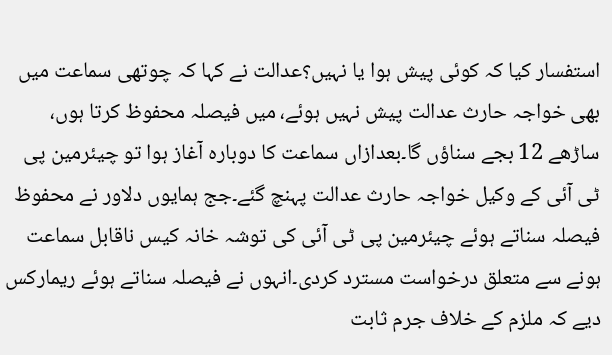استفسار کیا کہ کوئی پیش ہوا یا نہیں؟عدالت نے کہا کہ چوتھی سماعت میں بھی خواجہ حارث عدالت پیش نہیں ہوئے، میں فیصلہ محفوظ کرتا ہوں، ساڑھے 12 بجے سناؤں گا۔بعدازاں سماعت کا دوبارہ آغاز ہوا تو چیئرمین پی ٹی آئی کے وکیل خواجہ حارث عدالت پہنچ گئے۔جج ہمایوں دلاور نے محفوظ فیصلہ سناتے ہوئے چیئرمین پی ٹی آئی کی توشہ خانہ کیس ناقابل سماعت ہونے سے متعلق درخواست مسترد کردی۔انہوں نے فیصلہ سناتے ہوئے ریمارکس دیے کہ ملزم کے خلاف جرم ثابت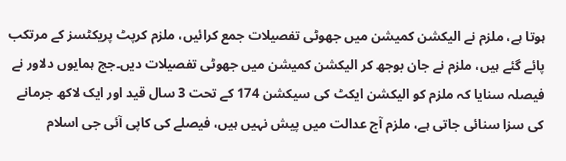ہوتا ہے، ملزم نے الیکشن کمیشن میں جھوٹی تفصیلات جمع کرائیں، ملزم کرپٹ پریکٹسز کے مرتکب پائے گئے ہیں، ملزم نے جان بوجھ کر الیکشن کمیشن میں جھوٹی تفصیلات دیں۔جج ہمایوں دلاور نے فیصلہ سنایا کہ ملزم کو الیکشن ایکٹ کی سیکشن 174 کے تحت 3 سال قید اور ایک لاکھ جرمانے کی سزا سنائی جاتی ہے، ملزم آج عدالت میں پیش نہیں ہیں، فیصلے کی کاپی آئی جی اسلام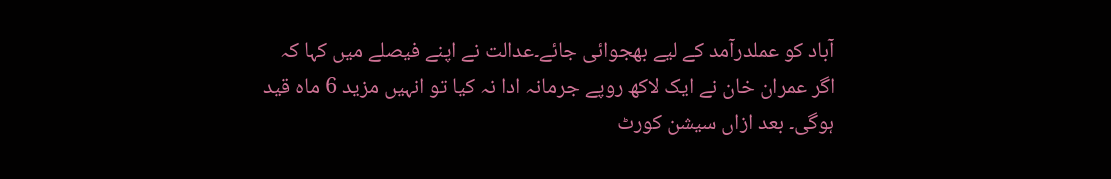آباد کو عملدرآمد کے لیے بھجوائی جائے۔عدالت نے اپنے فیصلے میں کہا کہ اگر عمران خان نے ایک لاکھ روپے جرمانہ ادا نہ کیا تو انہیں مزید 6 ماہ قید ہوگی۔ بعد ازاں سیشن کورٹ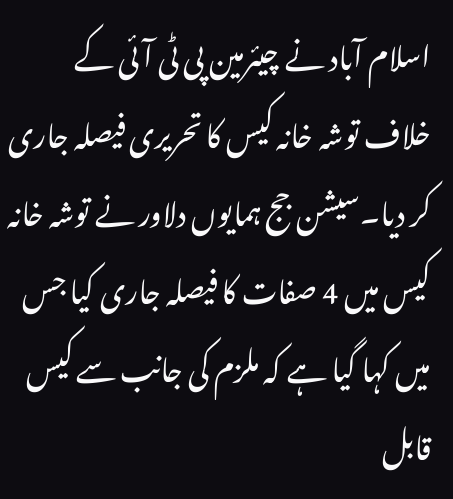اسلام آباد نے چیئرمین پی ٹی آئی کے خلاف توشہ خانہ کیس کا تحریری فیصلہ جاری کر دیا۔سیشن جج ہمایوں دلاور نے توشہ خانہ کیس میں 4 صفات کا فیصلہ جاری کیا جس میں کہا گیا ہے کہ ملزم کی جانب سے کیس قابل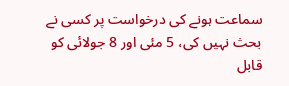سماعت ہونے کی درخواست پر کسی نے بحث نہیں کی، 5 مئی اور 8 جولائی کو قابل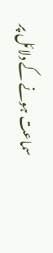سماعت ہونے کے دلائل پر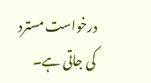درخواست مسترد کی جاتی ہے۔